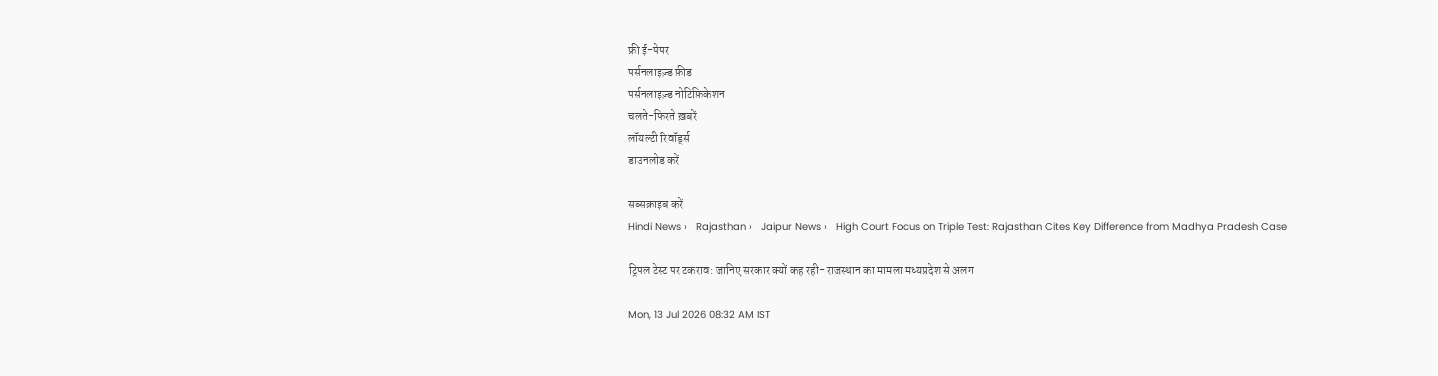फ्री ई-पेपर
पर्सनलाइज़्ड फ़ीड
पर्सनलाइज़्ड नोटिफ़िकेशन
चलते-फिरते ख़बरें
लॉयल्टी रिवॉर्ड्स
डाउनलोड करें

सब्सक्राइब करें
Hindi News ›   Rajasthan ›   Jaipur News ›   High Court Focus on Triple Test: Rajasthan Cites Key Difference from Madhya Pradesh Case

ट्रिपल टेस्ट पर टकराव: जानिए सरकार क्यों कह रही- राजस्थान का मामला मध्यप्रदेश से अलग

Mon, 13 Jul 2026 08:32 AM IST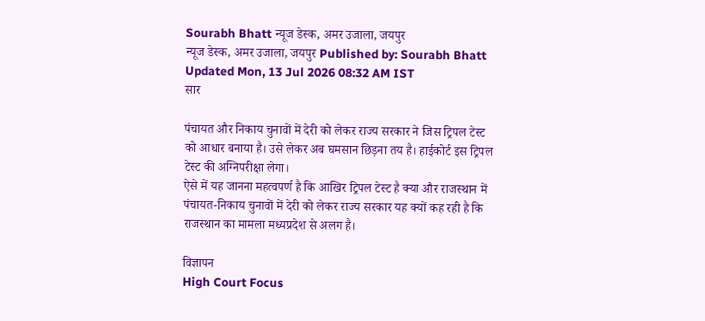Sourabh Bhatt न्यूज डेस्क, अमर उजाला, जयपुर
न्यूज डेस्क, अमर उजाला, जयपुर Published by: Sourabh Bhatt Updated Mon, 13 Jul 2026 08:32 AM IST
सार

पंचायत और निकाय चुनावों में देरी को लेकर राज्य सरकार ने जिस ट्रिपल टेस्ट को आधार बनाया है। उसे लेकर अब घमसान छिड़ना तय है। हाईकोर्ट इस ट्रिपल टेस्ट की अग्निपरीक्षा लेगा।
ऐसे में यह जानना महत्वपर्ण है कि आखिर ट्रिपल टेस्ट है क्या और राजस्थान में पंचायत-निकाय चुनावों में देरी को लेकर राज्य सरकार यह क्यों कह रही है कि राजस्थान का मामला मध्यप्रदेश से अलग है।

विज्ञापन
High Court Focus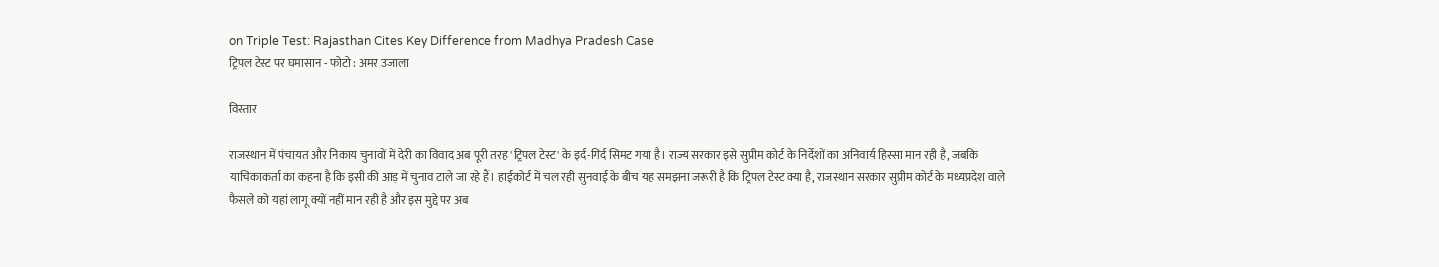on Triple Test: Rajasthan Cites Key Difference from Madhya Pradesh Case
ट्रिपल टेस्ट पर घमासान - फोटो : अमर उजाला

विस्तार

राजस्थान में पंचायत और निकाय चुनावों में देरी का विवाद अब पूरी तरह 'ट्रिपल टेस्ट' के इर्द-गिर्द सिमट गया है। राज्य सरकार इसे सुप्रीम कोर्ट के निर्देशों का अनिवार्य हिस्सा मान रही है, जबकि याचिकाकर्ता का कहना है कि इसी की आड़ में चुनाव टाले जा रहे हैं। हाईकोर्ट में चल रही सुनवाई के बीच यह समझना जरूरी है कि ट्रिपल टेस्ट क्या है, राजस्थान सरकार सुप्रीम कोर्ट के मध्यप्रदेश वाले फैसले को यहां लागू क्यों नहीं मान रही है और इस मुद्दे पर अब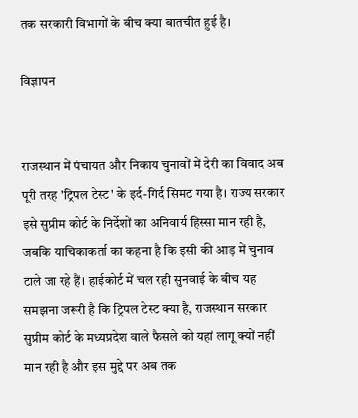तक सरकारी विभागों के बीच क्या बातचीत हुई है।

विज्ञापन


राजस्थान में पंचायत और निकाय चुनावों में देरी का विवाद अब पूरी तरह 'ट्रिपल टेस्ट' के इर्द-गिर्द सिमट गया है। राज्य सरकार इसे सुप्रीम कोर्ट के निर्देशों का अनिवार्य हिस्सा मान रही है, जबकि याचिकाकर्ता का कहना है कि इसी की आड़ में चुनाव टाले जा रहे हैं। हाईकोर्ट में चल रही सुनवाई के बीच यह समझना जरूरी है कि ट्रिपल टेस्ट क्या है, राजस्थान सरकार सुप्रीम कोर्ट के मध्यप्रदेश वाले फैसले को यहां लागू क्यों नहीं मान रही है और इस मुद्दे पर अब तक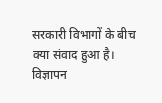सरकारी विभागों के बीच क्या संवाद हुआ है।
विज्ञापन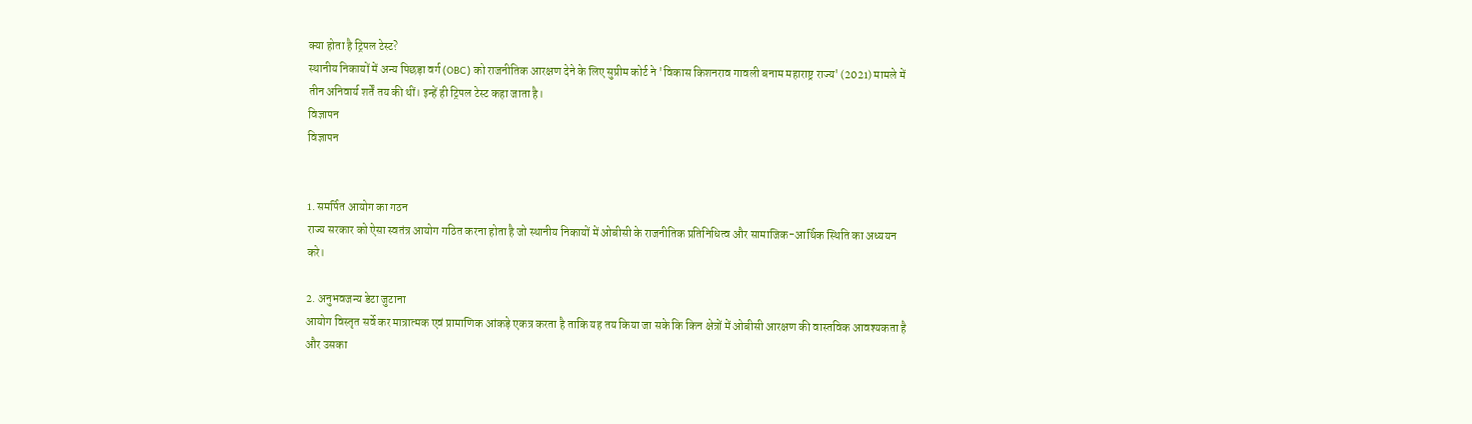क्या होता है ट्रिपल टेस्ट?
स्थानीय निकायों में अन्य पिछड़ा वर्ग (OBC) को राजनीतिक आरक्षण देने के लिए सुप्रीम कोर्ट ने 'विकास किशनराव गावली बनाम महाराष्ट्र राज्य' (2021) मामले में तीन अनिवार्य शर्तें तय की थीं। इन्हें ही ट्रिपल टेस्ट कहा जाता है।
विज्ञापन
विज्ञापन


1. समर्पित आयोग का गठन
राज्य सरकार को ऐसा स्वतंत्र आयोग गठित करना होता है जो स्थानीय निकायों में ओबीसी के राजनीतिक प्रतिनिधित्व और सामाजिक-आर्थिक स्थिति का अध्ययन करे।

2. अनुभवजन्य डेटा जुटाना
आयोग विस्तृत सर्वे कर मात्रात्मक एवं प्रामाणिक आंकड़े एकत्र करता है ताकि यह तय किया जा सके कि किन क्षेत्रों में ओबीसी आरक्षण की वास्तविक आवश्यकता है और उसका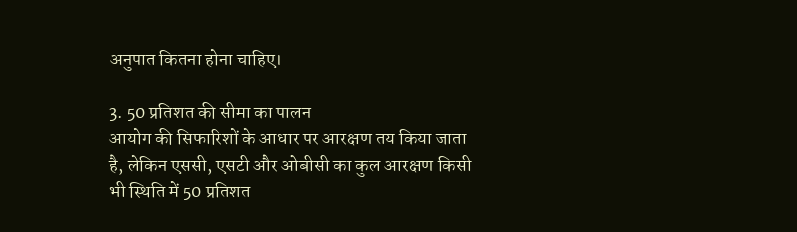अनुपात कितना होना चाहिए।

3. 50 प्रतिशत की सीमा का पालन
आयोग की सिफारिशों के आधार पर आरक्षण तय किया जाता है, लेकिन एससी, एसटी और ओबीसी का कुल आरक्षण किसी भी स्थिति में 50 प्रतिशत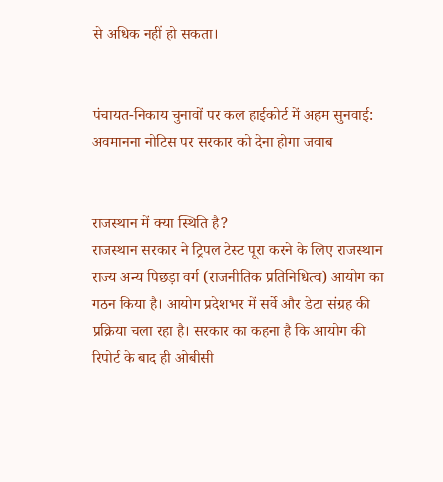से अधिक नहीं हो सकता।


पंचायत-निकाय चुनावों पर कल हाईकोर्ट में अहम सुनवाई: अवमानना नोटिस पर सरकार को देना होगा जवाब


राजस्थान में क्या स्थिति है?
राजस्थान सरकार ने ट्रिपल टेस्ट पूरा करने के लिए राजस्थान राज्य अन्य पिछड़ा वर्ग (राजनीतिक प्रतिनिधित्व) आयोग का गठन किया है। आयोग प्रदेशभर में सर्वे और डेटा संग्रह की प्रक्रिया चला रहा है। सरकार का कहना है कि आयोग की रिपोर्ट के बाद ही ओबीसी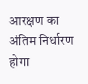आरक्षण का अंतिम निर्धारण होगा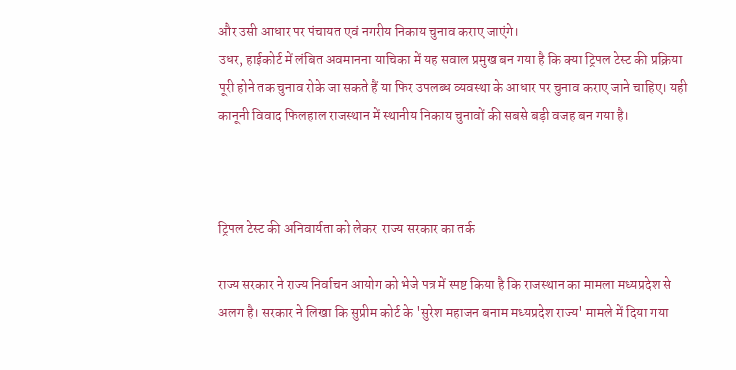और उसी आधार पर पंचायत एवं नगरीय निकाय चुनाव कराए जाएंगे।
उधर, हाईकोर्ट में लंबित अवमानना याचिका में यह सवाल प्रमुख बन गया है कि क्या ट्रिपल टेस्ट की प्रक्रिया पूरी होने तक चुनाव रोके जा सकते हैं या फिर उपलब्ध व्यवस्था के आधार पर चुनाव कराए जाने चाहिए। यही कानूनी विवाद फिलहाल राजस्थान में स्थानीय निकाय चुनावों की सबसे बड़ी वजह बन गया है।



ट्रिपल टेस्ट की अनिवार्यता को लेकर  राज्य सरकार का तर्क

राज्य सरकार ने राज्य निर्वाचन आयोग को भेजे पत्र में स्पष्ट किया है कि राजस्थान का मामला मध्यप्रदेश से अलग है। सरकार ने लिखा कि सुप्रीम कोर्ट के 'सुरेश महाजन बनाम मध्यप्रदेश राज्य' मामले में दिया गया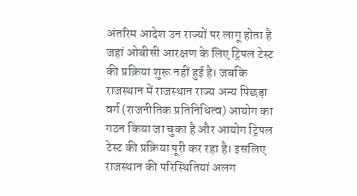अंतरिम आदेश उन राज्यों पर लागू होता है जहां ओबीसी आरक्षण के लिए ट्रिपल टेस्ट की प्रक्रिया शुरू नहीं हुई है। जबकि राजस्थान में राजस्थान राज्य अन्य पिछड़ा वर्ग (राजनीतिक प्रतिनिधित्व) आयोग का गठन किया जा चुका है और आयोग ट्रिपल टेस्ट की प्रक्रिया पूरी कर रहा है। इसलिए राजस्थान की परिस्थितियां अलग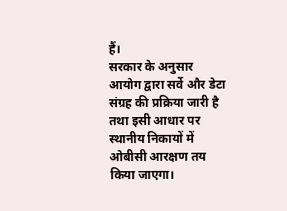हैं।
सरकार के अनुसार आयोग द्वारा सर्वे और डेटा संग्रह की प्रक्रिया जारी है तथा इसी आधार पर स्थानीय निकायों में ओबीसी आरक्षण तय किया जाएगा।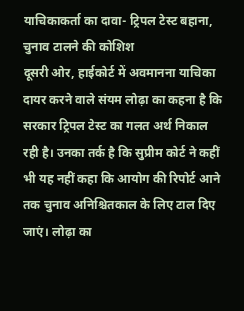याचिकाकर्ता का दावा- ट्रिपल टेस्ट बहाना, चुनाव टालने की कोशिश
दूसरी ओर, हाईकोर्ट में अवमानना याचिका दायर करने वाले संयम लोढ़ा का कहना है कि सरकार ट्रिपल टेस्ट का गलत अर्थ निकाल रही है। उनका तर्क है कि सुप्रीम कोर्ट ने कहीं भी यह नहीं कहा कि आयोग की रिपोर्ट आने तक चुनाव अनिश्चितकाल के लिए टाल दिए जाएं। लोढ़ा का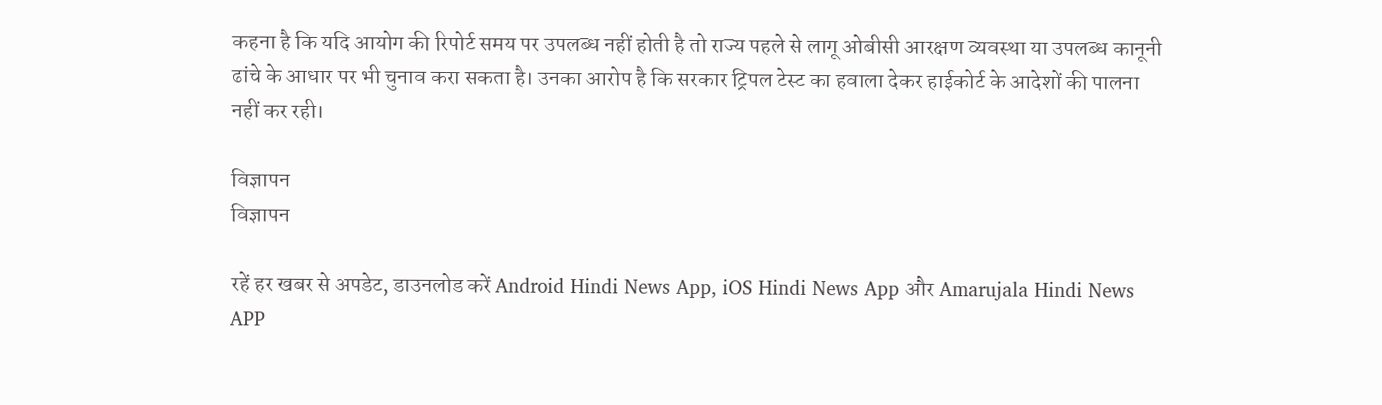कहना है कि यदि आयोग की रिपोर्ट समय पर उपलब्ध नहीं होती है तो राज्य पहले से लागू ओबीसी आरक्षण व्यवस्था या उपलब्ध कानूनी ढांचे के आधार पर भी चुनाव करा सकता है। उनका आरोप है कि सरकार ट्रिपल टेस्ट का हवाला देकर हाईकोर्ट के आदेशों की पालना नहीं कर रही।

विज्ञापन
विज्ञापन

रहें हर खबर से अपडेट, डाउनलोड करें Android Hindi News App, iOS Hindi News App और Amarujala Hindi News APP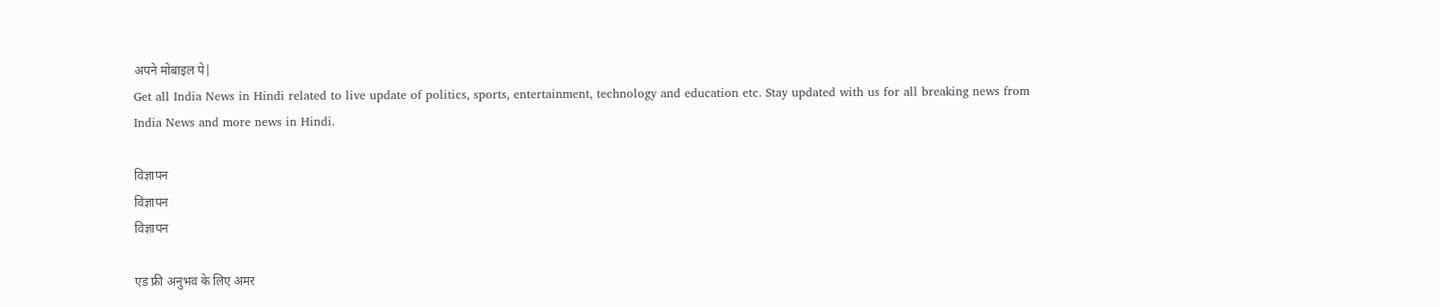अपने मोबाइल पे|
Get all India News in Hindi related to live update of politics, sports, entertainment, technology and education etc. Stay updated with us for all breaking news from India News and more news in Hindi.

विज्ञापन
विज्ञापन
विज्ञापन

एड फ्री अनुभव के लिए अमर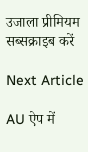उजाला प्रीमियम सब्सक्राइब करें

Next Article

AU ऐप में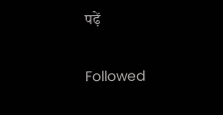पढ़ें

Followed